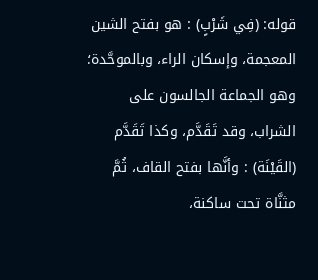قوله: (فِي شَرْبٍ) : هو بفتح الشين المعجمة، وإسكان الراء، وبالموحَّدة؛ وهو الجماعة الجالسون على الشراب، وقد تَقَدَّم، وكذا تَقَدَّم (القَيْنَة) : وأنَّها بفتح القاف، ثُمَّ مثنَّاة تحت ساكنة،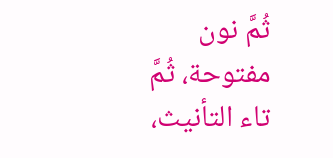ثُمَّ نون مفتوحة، ثُمَّ تاء التأنيث،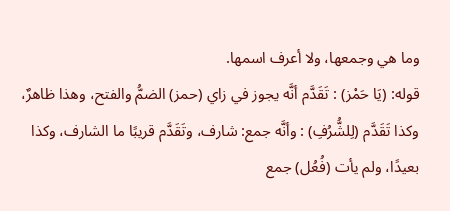وما هي وجمعها، ولا أعرف اسمها.
قوله: (يَا حَمْز) : تَقَدَّم أنَّه يجوز في زاي (حمز) الضمُّ والفتح، وهذا ظاهرٌ، وكذا تَقَدَّم (لِلشُّرُفِ) : وأنَّه جمع: شارف، وتَقَدَّم قريبًا ما الشارف، وكذا بعيدًا، ولم يأت (فُعُل) جمع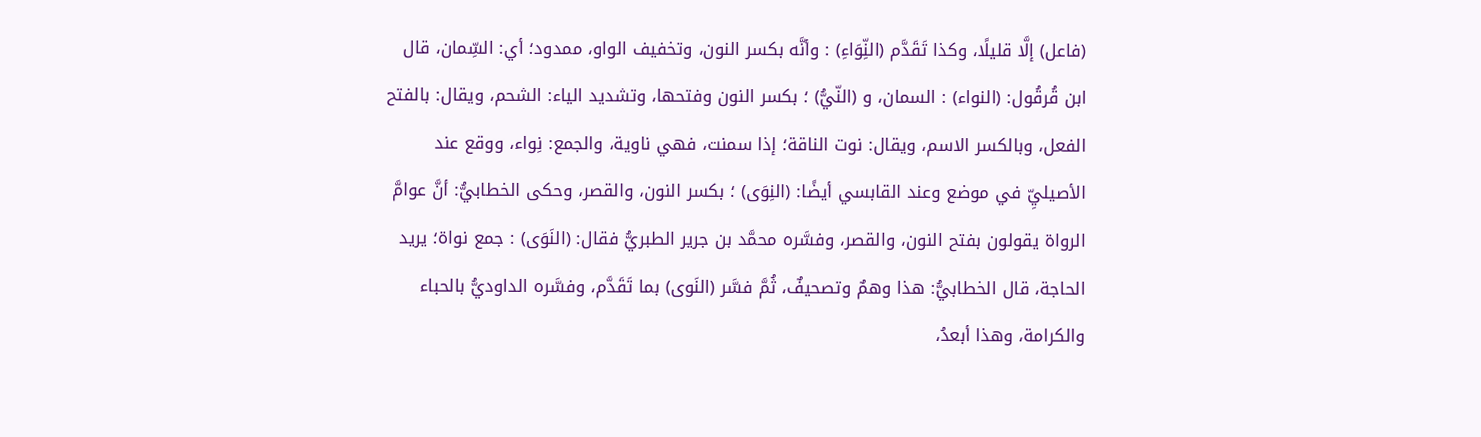(فاعل) إلَّا قليلًا، وكذا تَقَدَّم (النِّوَاءِ) : وأنَّه بكسر النون، وتخفيف الواو، ممدود؛ أي: السِّمان، قال ابن قُرقُول: (النواء) : السمان، و (النّيُّ) ؛ بكسر النون وفتحها، وتشديد الياء: الشحم، ويقال: بالفتح الفعل، وبالكسر الاسم، ويقال: نوت الناقة؛ إذا سمنت، فهي ناوية، والجمع: نِواء، ووقع عند الأصيليِّ في موضع وعند القابسي أيضًا: (النِوَى) ؛ بكسر النون، والقصر، وحكى الخطابيُّ: أنَّ عوامَّ الرواة يقولون بفتح النون، والقصر، وفسَّره محمَّد بن جرير الطبريُّ فقال: (النَوَى) : جمع نواة؛ يريد الحاجة، قال الخطابيُّ: هذا وهمٌ وتصحيفٌ، ثُمَّ فسَّر (النَوى) بما تَقَدَّم، وفسَّره الداوديُّ بالحباء والكرامة، وهذا أبعدُ،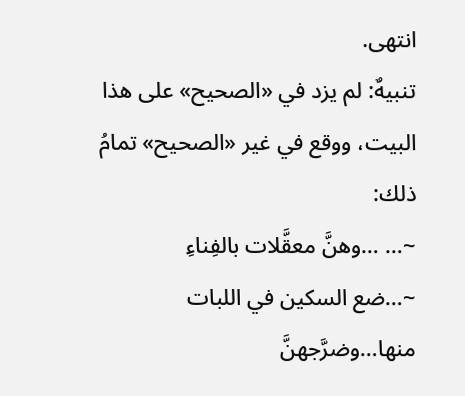انتهى.
تنبيهٌ: لم يزد في «الصحيح» على هذا البيت، ووقع في غير «الصحيح» تمامُ ذلك:
~… …وهنَّ معقَّلات بالفِناءِ
~…ضع السكين في اللبات منها…وضرَّجهنَّ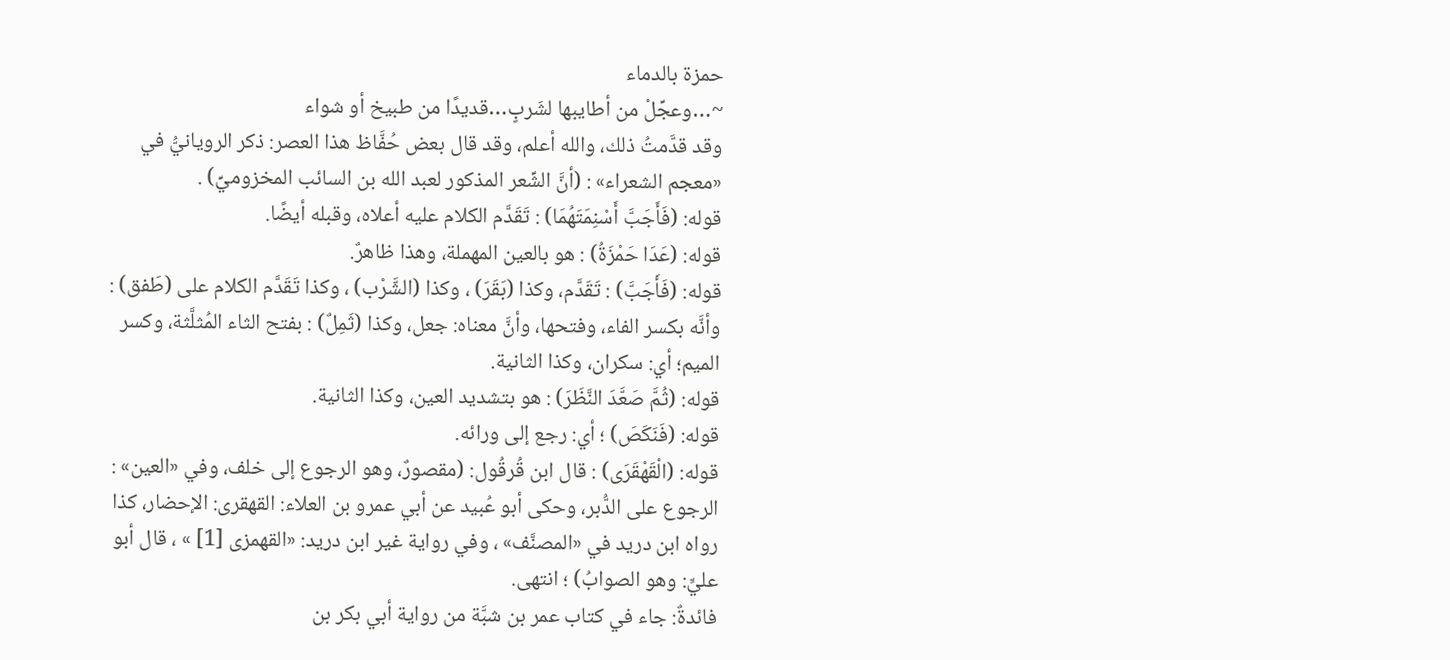حمزة بالدماء
~…وعجِّلْ من أطايبها لشَربٍ…قديدًا من طبيخ أو شواء
وقد قدَّمتُ ذلك، والله أعلم، وقد قال بعض حُفَّاظ هذا العصر: ذكر الرويانيُّ في «معجم الشعراء» : (أنَّ الشِّعر المذكور لعبد الله بن السائب المخزوميِّ) .
قوله: (فَأَجَبَّ أَسْنِمَتَهُمَا) : تَقَدَّم الكلام عليه أعلاه، وقبله أيضًا.
قوله: (عَدَا حَمْزَةُ) : هو بالعين المهملة، وهذا ظاهرٌ.
قوله: (فَأَجَبَّ) : تَقَدَّم، وكذا (بَقَرَ) ، وكذا (الشَّرْب) ، وكذا تَقَدَّم الكلام على (طَفق) : وأنَّه بكسر الفاء، وفتحها، وأنَّ معناه: جعل، وكذا (ثَمِلٌ) : بفتح الثاء المُثلَّثة، وكسر الميم؛ أي: سكران، وكذا الثانية.
قوله: (ثُمَّ صَعَّدَ النَّظَرَ) : هو بتشديد العين، وكذا الثانية.
قوله: (فَنَكَصَ) ؛ أي: رجع إلى ورائه.
قوله: (الْقَهْقَرَى) : قال ابن قُرقُول: (مقصورٌ، وهو الرجوع إلى خلف، وفي «العين» : الرجوع على الدُّبر، وحكى أبو عُبيد عن أبي عمرو بن العلاء: القهقرى: الإحضار، كذا رواه ابن دريد في «المصنَّف» ، وفي رواية غير ابن دريد: «القهمزى [1] » ، قال أبو عليٍّ: وهو الصوابُ) ؛ انتهى.
فائدةٌ: جاء في كتاب عمر بن شبَّة من رواية أبي بكر بن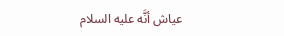عياش أنَّه عليه السلام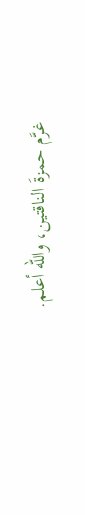غرَّم حمزةَ الناقتين، والله أعلم.